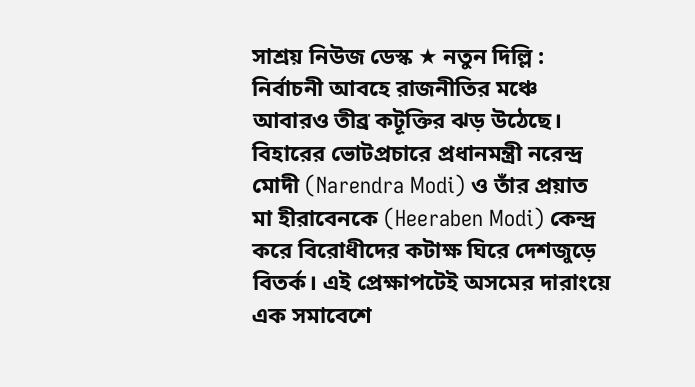সাশ্রয় নিউজ ডেস্ক ★ নতুন দিল্লি : নির্বাচনী আবহে রাজনীতির মঞ্চে আবারও তীব্র কটূক্তির ঝড় উঠেছে। বিহারের ভোটপ্রচারে প্রধানমন্ত্রী নরেন্দ্র মোদী (Narendra Modi) ও তাঁর প্রয়াত মা হীরাবেনকে (Heeraben Modi) কেন্দ্র করে বিরোধীদের কটাক্ষ ঘিরে দেশজুড়ে বিতর্ক। এই প্রেক্ষাপটেই অসমের দারাংয়ে এক সমাবেশে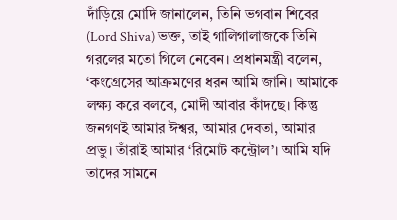দাঁড়িয়ে মোদি জানালেন, তিনি ভগবান শিবের (Lord Shiva) ভক্ত, তাই গালিগালাজকে তিনি গরলের মতো গিলে নেবেন। প্রধানমন্ত্রী বলেন, ‘কংগ্রেসের আক্রমণের ধরন আমি জানি। আমাকে লক্ষ্য করে বলবে, মোদী আবার কাঁদছে। কিন্তু জনগণই আমার ঈশ্বর, আমার দেবতা, আমার প্রভু। তাঁরাই আমার ‘রিমোট কন্ট্রোল’। আমি যদি তাদের সামনে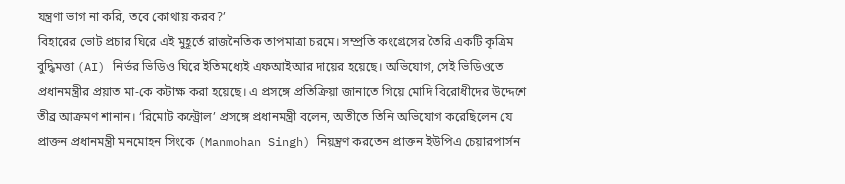যন্ত্রণা ভাগ না করি, তবে কোথায় করব?’
বিহারের ভোট প্রচার ঘিরে এই মুহূর্তে রাজনৈতিক তাপমাত্রা চরমে। সম্প্রতি কংগ্রেসের তৈরি একটি কৃত্রিম বুদ্ধিমত্তা (AI) নির্ভর ভিডিও ঘিরে ইতিমধ্যেই এফআইআর দায়ের হয়েছে। অভিযোগ, সেই ভিডিওতে প্রধানমন্ত্রীর প্রয়াত মা-কে কটাক্ষ করা হয়েছে। এ প্রসঙ্গে প্রতিক্রিয়া জানাতে গিয়ে মোদি বিরোধীদের উদ্দেশে তীব্র আক্রমণ শানান। ‘রিমোট কন্ট্রোল’ প্রসঙ্গে প্রধানমন্ত্রী বলেন, অতীতে তিনি অভিযোগ করেছিলেন যে প্রাক্তন প্রধানমন্ত্রী মনমোহন সিংকে (Manmohan Singh) নিয়ন্ত্রণ করতেন প্রাক্তন ইউপিএ চেয়ারপার্সন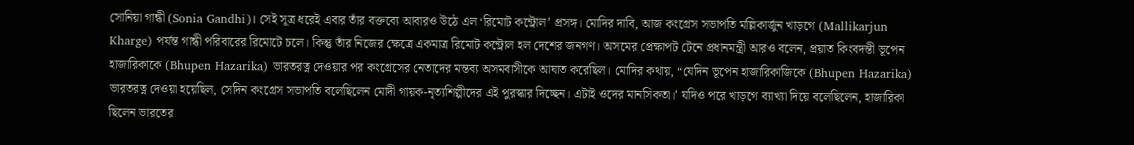সোনিয়া গান্ধী (Sonia Gandhi)। সেই সূত্র ধরেই এবার তাঁর বক্তব্যে আবারও উঠে এল ‘রিমোট কন্ট্রোল’ প্রসঙ্গ। মোদির দাবি, আজ কংগ্রেস সভাপতি মল্লিকার্জুন খাড়গে (Mallikarjun Kharge) পর্যন্ত গান্ধী পরিবারের রিমোটে চলে। কিন্তু তাঁর নিজের ক্ষেত্রে একমাত্র রিমোট কন্ট্রোল হল দেশের জনগণ। অসমের প্রেক্ষাপট টেনে প্রধানমন্ত্রী আরও বলেন, প্রয়াত কিংবদন্তী ভূপেন হাজারিকাকে (Bhupen Hazarika) ভারতরত্ন দেওয়ার পর কংগ্রেসের নেতাদের মন্তব্য অসমবাসীকে আঘাত করেছিল। মোদির কথায়, “যেদিন ভূপেন হাজারিকাজিকে (Bhupen Hazarika) ভারতরত্ন দেওয়া হয়েছিল, সেদিন কংগ্রেস সভাপতি বলেছিলেন মোদী গায়ক-নৃত্যশিল্পীদের এই পুরস্কার দিচ্ছেন। এটাই ওদের মানসিকতা।’ যদিও পরে খাড়গে ব্যাখ্যা দিয়ে বলেছিলেন, হাজারিকা ছিলেন ভারতের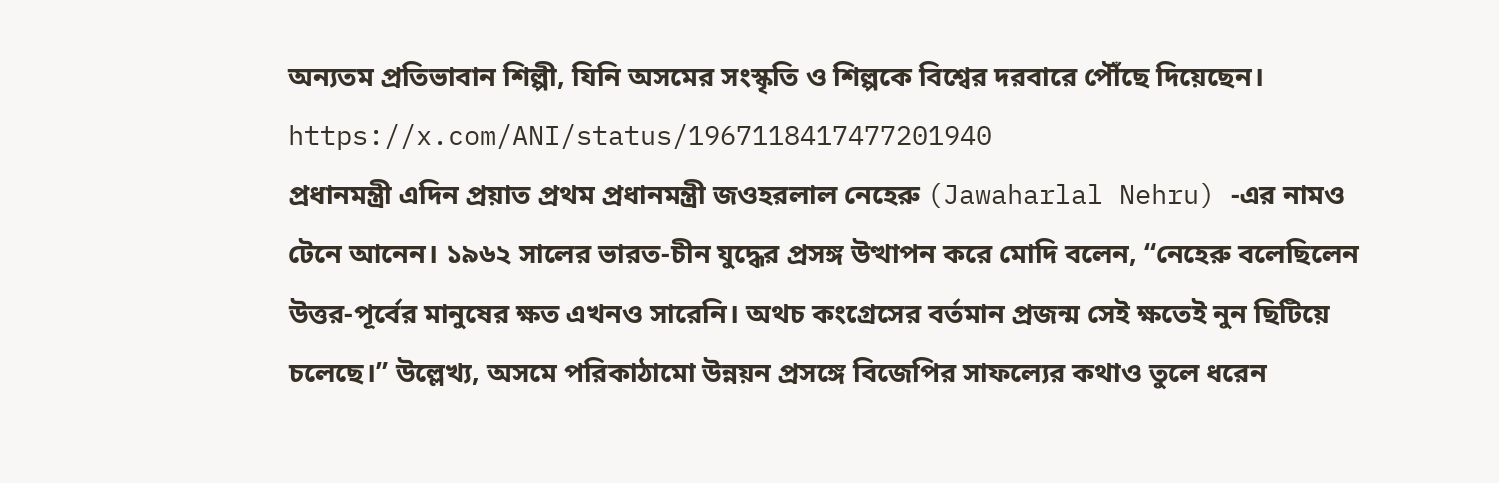অন্যতম প্রতিভাবান শিল্পী, যিনি অসমের সংস্কৃতি ও শিল্পকে বিশ্বের দরবারে পৌঁছে দিয়েছেন।
https://x.com/ANI/status/1967118417477201940
প্রধানমন্ত্রী এদিন প্রয়াত প্রথম প্রধানমন্ত্রী জওহরলাল নেহেরু (Jawaharlal Nehru) -এর নামও টেনে আনেন। ১৯৬২ সালের ভারত-চীন যুদ্ধের প্রসঙ্গ উত্থাপন করে মোদি বলেন, “নেহেরু বলেছিলেন উত্তর-পূর্বের মানুষের ক্ষত এখনও সারেনি। অথচ কংগ্রেসের বর্তমান প্রজন্ম সেই ক্ষতেই নুন ছিটিয়ে চলেছে।” উল্লেখ্য, অসমে পরিকাঠামো উন্নয়ন প্রসঙ্গে বিজেপির সাফল্যের কথাও তুলে ধরেন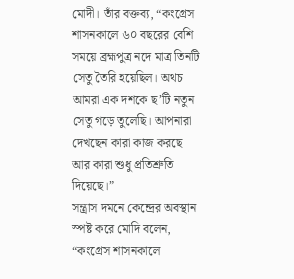মোদী। তাঁর বক্তব্য, “কংগ্রেস শাসনকালে ৬০ বছরের বেশি সময়ে ব্রহ্মপুত্র নদে মাত্র তিনটি সেতু তৈরি হয়েছিল। অথচ আমরা এক দশকে ছ’টি নতুন সেতু গড়ে তুলেছি। আপনারা দেখছেন কারা কাজ করছে আর কারা শুধু প্রতিশ্রুতি দিয়েছে।”
সন্ত্রাস দমনে কেন্দ্রের অবস্থান স্পষ্ট করে মোদি বলেন, “কংগ্রেস শাসনকালে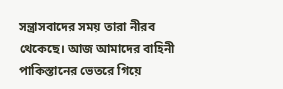সন্ত্রাসবাদের সময় তারা নীরব থেকেছে। আজ আমাদের বাহিনী পাকিস্তানের ভেতরে গিয়ে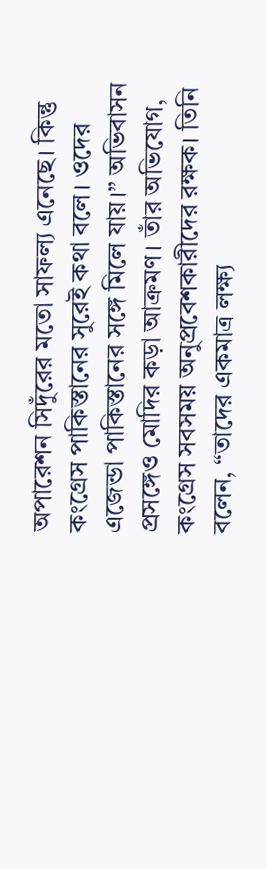অপারেশন সিদুঁরের মতো সাফল্য এনেছে। কিন্তু কংগ্রেস পাকিস্তানের সুরেই কথা বলে। ওদের এজেন্ডা পাকিস্তানের সঙ্গে মিলে যায়।” অভিবাসন প্রসঙ্গেও মোদির কড়া আক্রমণ। তাঁর অভিযোগ, কংগ্রেস সবসময় অনুপ্রবেশকারীদের রক্ষক। তিনি বলেন, “তাদের একমাত্র লক্ষ্য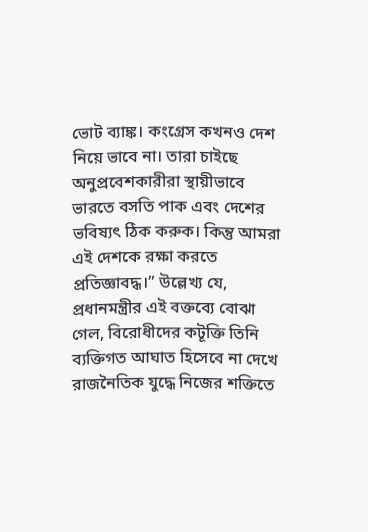ভোট ব্যাঙ্ক। কংগ্রেস কখনও দেশ নিয়ে ভাবে না। তারা চাইছে অনুপ্রবেশকারীরা স্থায়ীভাবে ভারতে বসতি পাক এবং দেশের ভবিষ্যৎ ঠিক করুক। কিন্তু আমরা এই দেশকে রক্ষা করতে প্রতিজ্ঞাবদ্ধ।” উল্লেখ্য যে, প্রধানমন্ত্রীর এই বক্তব্যে বোঝা গেল, বিরোধীদের কটূক্তি তিনি ব্যক্তিগত আঘাত হিসেবে না দেখে রাজনৈতিক যুদ্ধে নিজের শক্তিতে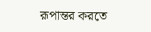রূপান্তর করতে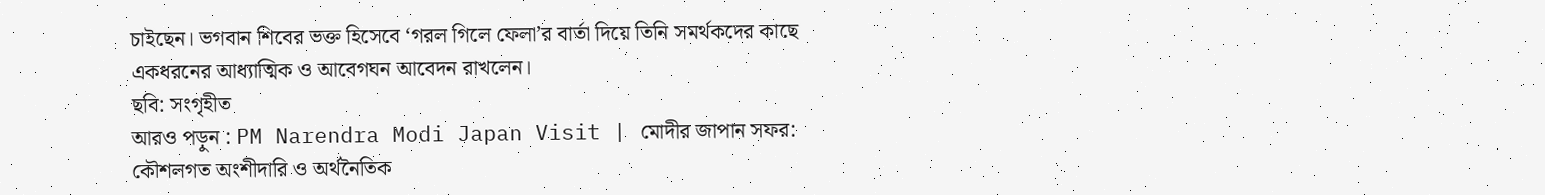চাইছেন। ভগবান শিবের ভক্ত হিসেবে ‘গরল গিলে ফেলা’র বার্তা দিয়ে তিনি সমর্থকদের কাছে একধরনের আধ্যাত্মিক ও আবেগঘন আবেদন রাখলেন।
ছবি: সংগৃহীত
আরও পড়ুন : PM Narendra Modi Japan Visit | মোদীর জাপান সফর: কৌশলগত অংশীদারি ও অর্থনৈতিক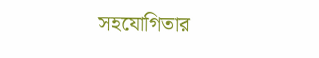সহযোগিতার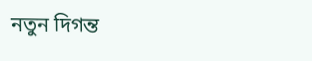নতুন দিগন্ত